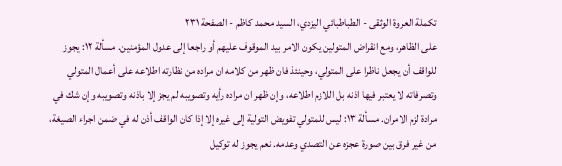تكملة العروة الوثقى - الطباطبائي اليزدي، السيد محمد كاظم - الصفحة ٢٣١
على الظاهر، ومع انقراض المتولين يكون الامر بيد الموقوف عليهم أو راجعا إلى عدول المؤمنين. مسألة ١٢: يجوز للواقف أن يجعل ناظرا على المتولي، وحينئذ فان ظهر من كلامه ان مراده من نظارته اطلاعه على أعمال المتولي وتصرفاته لا يعتبر فيها اذنه بل اللازم اطلاعه، وإن ظهر ان مراده رأيه وتصويبه لم يجز إلا باذنه وتصويبه وإن شك في مرادة لزم الامران. مسألة ١٣: ليس للمتولي تفويض التولية إلى غيره إلا إذا كان الواقف أذن له في ضمن اجراء الصيغة، من غير فرق بين صورة عجزه عن التصدي وعدمه. نعم يجوز له توكيل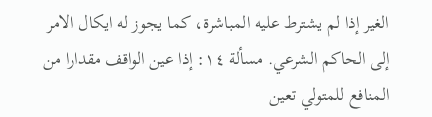الغير إذا لم يشترط عليه المباشرة، كما يجوز له ايكال الامر إلى الحاكم الشرعي. مسألة ١٤: إذا عين الواقف مقدارا من المنافع للمتولي تعين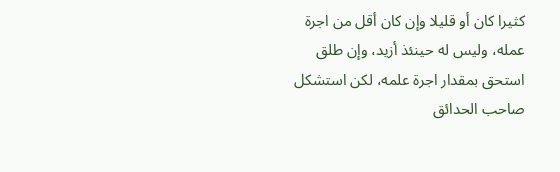كثيرا كان أو قليلا وإن كان أقل من اجرة عمله، وليس له حينئذ أزيد، وإن طلق استحق بمقدار اجرة علمه، لكن استشكل صاحب الحدائق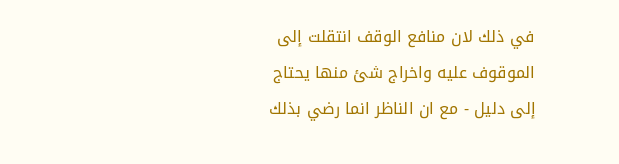في ذلك لان منافع الوقف انتقلت إلى الموقوف عليه واخراج شئ منها يحتاج إلى دليل - مع ان الناظر انما رضي بذلك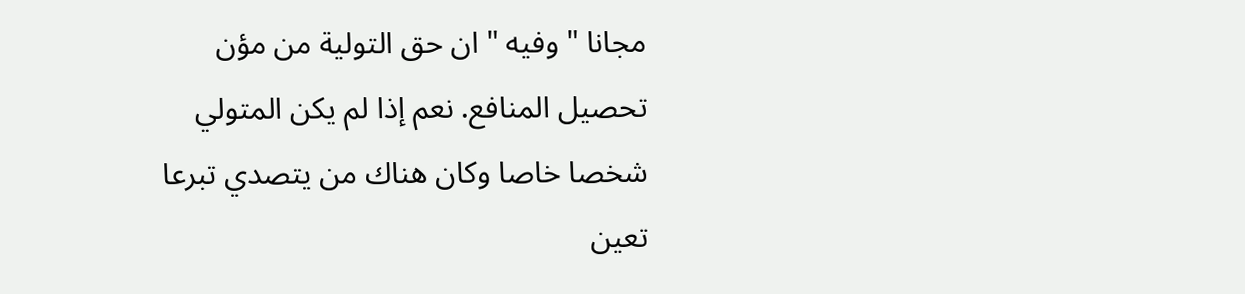مجانا " وفيه " ان حق التولية من مؤن تحصيل المنافع. نعم إذا لم يكن المتولي شخصا خاصا وكان هناك من يتصدي تبرعا تعين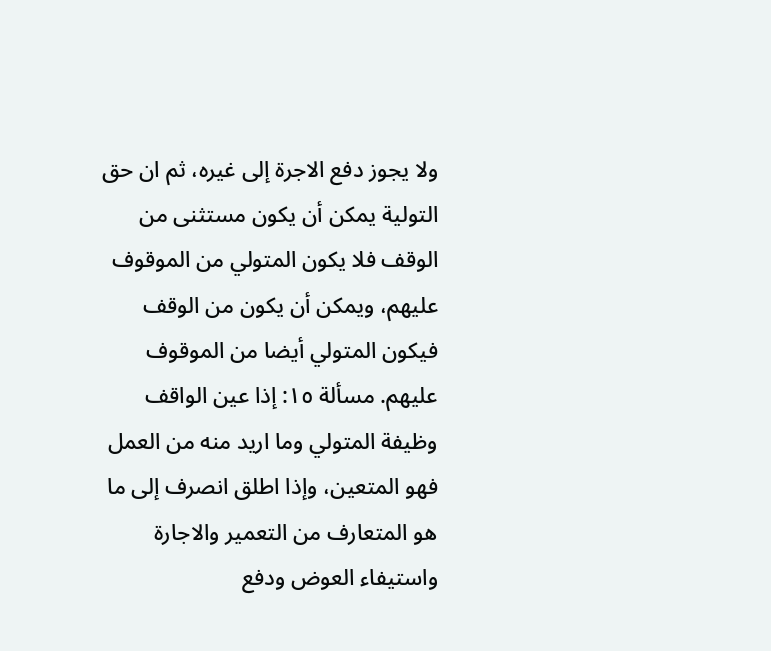ولا يجوز دفع الاجرة إلى غيره، ثم ان حق التولية يمكن أن يكون مستثنى من الوقف فلا يكون المتولي من الموقوف عليهم، ويمكن أن يكون من الوقف فيكون المتولي أيضا من الموقوف عليهم. مسألة ١٥: إذا عين الواقف وظيفة المتولي وما اريد منه من العمل فهو المتعين، وإذا اطلق انصرف إلى ما هو المتعارف من التعمير والاجارة واستيفاء العوض ودفع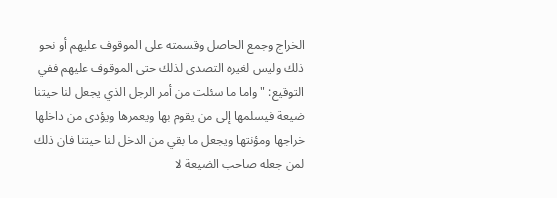الخراج وجمع الحاصل وقسمته على الموقوف عليهم أو نحو ذلك وليس لغيره التصدى لذلك حتى الموقوف عليهم ففي التوقيع: " واما ما سئلت من أمر الرجل الذي يجعل لنا حيتنا ضيعة فيسلمها إلى من يقوم بها ويعمرها ويؤدى من داخلها خراجها ومؤنتها ويجعل ما بقي من الدخل لنا حيتنا فان ذلك لمن جعله صاحب الضيعة لا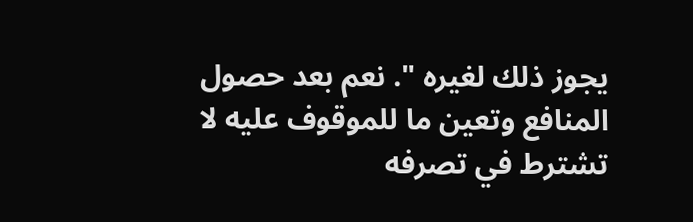يجوز ذلك لغيره ". نعم بعد حصول المنافع وتعين ما للموقوف عليه لا تشترط في تصرفه